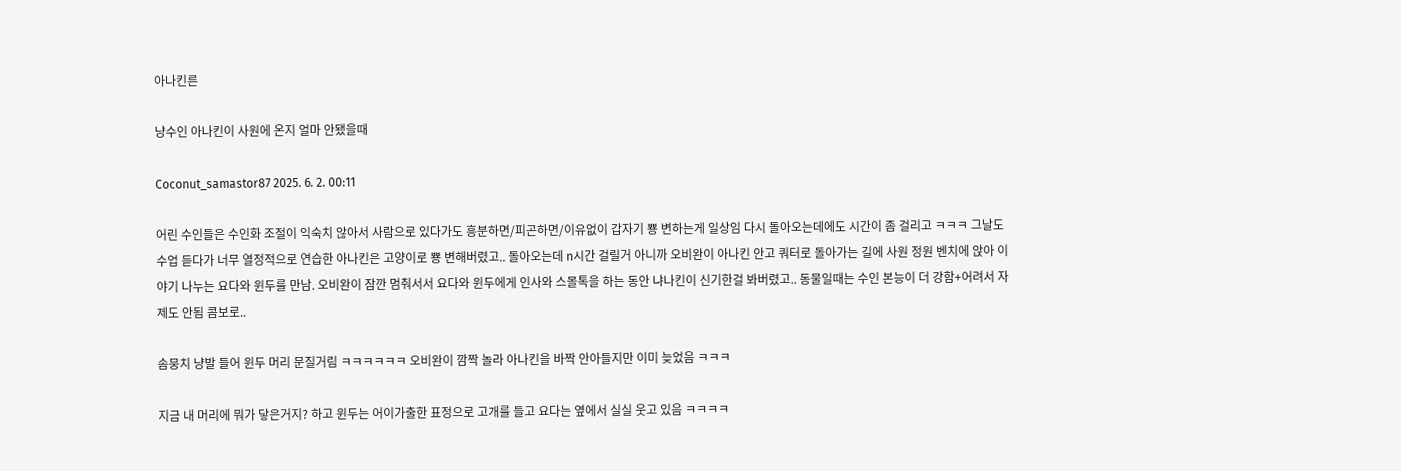아나킨른

냥수인 아나킨이 사원에 온지 얼마 안됐을때

Coconut_samastor87 2025. 6. 2. 00:11

어린 수인들은 수인화 조절이 익숙치 않아서 사람으로 있다가도 흥분하면/피곤하면/이유없이 갑자기 뿅 변하는게 일상임 다시 돌아오는데에도 시간이 좀 걸리고 ㅋㅋㅋ 그날도 수업 듣다가 너무 열정적으로 연습한 아나킨은 고양이로 뿅 변해버렸고.. 돌아오는데 n시간 걸릴거 아니까 오비완이 아나킨 안고 쿼터로 돌아가는 길에 사원 정원 벤치에 앉아 이야기 나누는 요다와 윈두를 만남. 오비완이 잠깐 멈춰서서 요다와 윈두에게 인사와 스몰톡을 하는 동안 냐나킨이 신기한걸 봐버렸고.. 동물일때는 수인 본능이 더 강함+어려서 자제도 안됨 콤보로..

솜뭉치 냥발 들어 윈두 머리 문질거림 ㅋㅋㅋㅋㅋㅋ 오비완이 깜짝 놀라 아나킨을 바짝 안아들지만 이미 늦었음 ㅋㅋㅋ

지금 내 머리에 뭐가 닿은거지? 하고 윈두는 어이가출한 표정으로 고개를 들고 요다는 옆에서 실실 웃고 있음 ㅋㅋㅋㅋ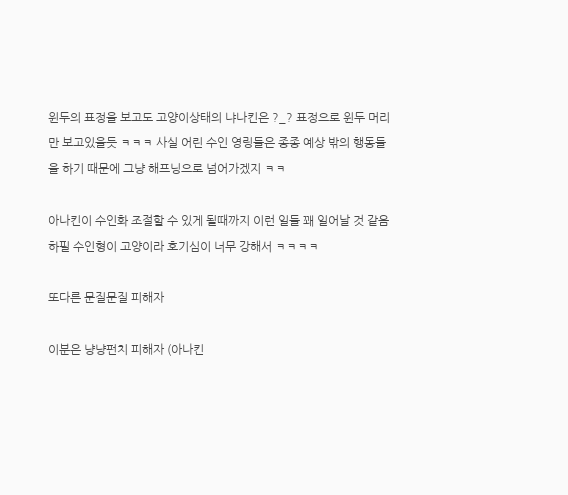윈두의 표정을 보고도 고양이상태의 냐나킨은 ?_? 표정으로 윈두 머리만 보고있을듯 ㅋㅋㅋ 사실 어린 수인 영링들은 종종 예상 밖의 행동들을 하기 때문에 그냥 해프닝으로 넘어가겠지 ㅋㅋ

아나킨이 수인화 조절할 수 있게 될때까지 이런 일들 꽤 일어날 것 같음 하필 수인형이 고양이라 호기심이 너무 강해서 ㅋㅋㅋㅋ

또다른 문질문질 피해자

이분은 냥냥펀치 피해자 (아나킨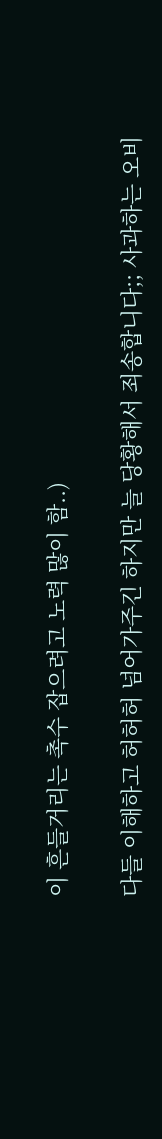이 흔들거리는 촉수 잡으려고 노력 많이 함..)

다들 이해하고 허허허 넘어가주긴 하지만 늘 당황해서 죄송합니다;; 사과하는 오비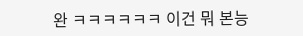완 ㅋㅋㅋㅋㅋㅋ 이건 뭐 본능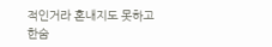적인거라 혼내지도 못하고 한숨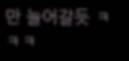만 늘어갈듯 ㅋㅋㅋ